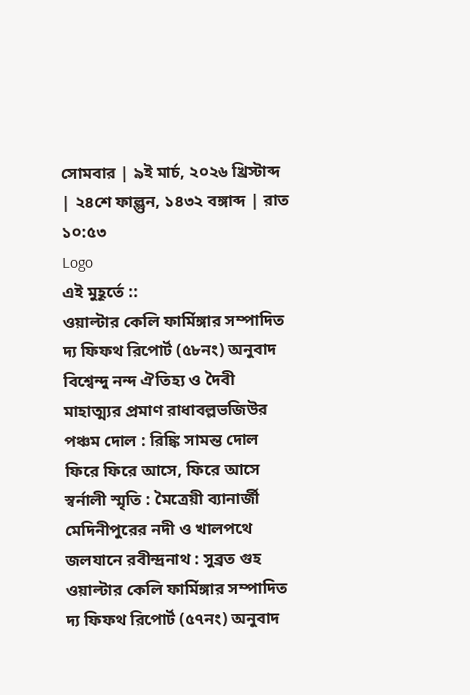সোমবার | ৯ই মার্চ, ২০২৬ খ্রিস্টাব্দ | ২৪শে ফাল্গুন, ১৪৩২ বঙ্গাব্দ | রাত ১০:৫৩
Logo
এই মুহূর্তে ::
ওয়াল্টার কেলি ফার্মিঙ্গার সম্পাদিত দ্য ফিফথ রিপোর্ট (৫৮নং) অনুবাদ বিশ্বেন্দু নন্দ ঐতিহ্য ও দৈবী মাহাত্ম্যর প্রমাণ রাধাবল্লভজিউর পঞ্চম দোল : রিঙ্কি সামন্ত দোল ফিরে ফিরে আসে, ফিরে আসে স্বর্নালী স্মৃতি : মৈত্রেয়ী ব্যানার্জী মেদিনীপুরের নদী ও খালপথে জলযানে রবীন্দ্রনাথ : সুব্রত গুহ ওয়াল্টার কেলি ফার্মিঙ্গার সম্পাদিত দ্য ফিফথ রিপোর্ট (৫৭নং) অনুবাদ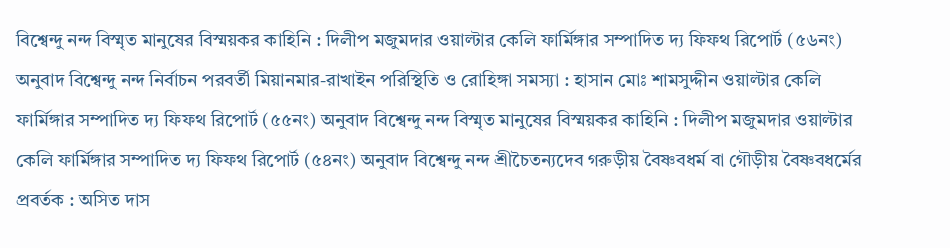বিশ্বেন্দু নন্দ বিস্মৃত মানুষের বিস্ময়কর কাহিনি : দিলীপ মজুমদার ওয়াল্টার কেলি ফার্মিঙ্গার সম্পাদিত দ্য ফিফথ রিপোর্ট (৫৬নং) অনুবাদ বিশ্বেন্দু নন্দ নির্বাচন পরবর্তী মিয়ানমার-রাখাইন পরিস্থিতি ও রোহিঙ্গা সমস্যা : হাসান মোঃ শামসুদ্দীন ওয়াল্টার কেলি ফার্মিঙ্গার সম্পাদিত দ্য ফিফথ রিপোর্ট (৫৫নং) অনুবাদ বিশ্বেন্দু নন্দ বিস্মৃত মানুষের বিস্ময়কর কাহিনি : দিলীপ মজুমদার ওয়াল্টার কেলি ফার্মিঙ্গার সম্পাদিত দ্য ফিফথ রিপোর্ট (৫৪নং) অনুবাদ বিশ্বেন্দু নন্দ শ্রীচৈতন্যদেব গরুড়ীয় বৈষ্ণবধর্ম বা গৌড়ীয় বৈষ্ণবধর্মের প্রবর্তক : অসিত দাস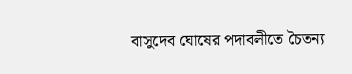বাসুদেব ঘোষের পদাবলীতে চৈতন্য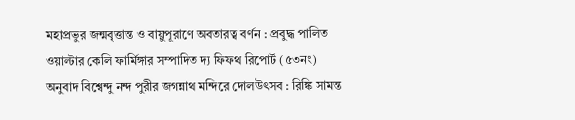মহাপ্রভুর জন্মবৃত্তান্ত ও বায়ুপূরাণে অবতারত্ব বর্ণন : প্রবুদ্ধ পালিত ওয়াল্টার কেলি ফার্মিঙ্গার সম্পাদিত দ্য ফিফথ রিপোর্ট (৫৩নং) অনুবাদ বিশ্বেন্দু নন্দ পুরীর জগন্নাথ মন্দিরে দোলউৎসব : রিঙ্কি সামন্ত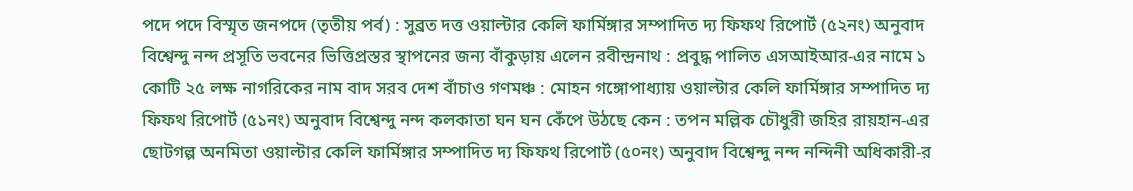পদে পদে বিস্মৃত জনপদে (তৃতীয় পর্ব) : সুব্রত দত্ত ওয়াল্টার কেলি ফার্মিঙ্গার সম্পাদিত দ্য ফিফথ রিপোর্ট (৫২নং) অনুবাদ বিশ্বেন্দু নন্দ প্রসূতি ভবনের ভিত্তিপ্রস্তর স্থাপনের জন্য বাঁকুড়ায় এলেন রবীন্দ্রনাথ : প্রবুদ্ধ পালিত এসআইআর-এর নামে ১ কোটি ২৫ লক্ষ নাগরিকের নাম বাদ সরব দেশ বাঁচাও গণমঞ্চ : মোহন গঙ্গোপাধ্যায় ওয়াল্টার কেলি ফার্মিঙ্গার সম্পাদিত দ্য ফিফথ রিপোর্ট (৫১নং) অনুবাদ বিশ্বেন্দু নন্দ কলকাতা ঘন ঘন কেঁপে উঠছে কেন : তপন মল্লিক চৌধুরী জহির রায়হান-এর ছোটগল্প অনমিতা ওয়াল্টার কেলি ফার্মিঙ্গার সম্পাদিত দ্য ফিফথ রিপোর্ট (৫০নং) অনুবাদ বিশ্বেন্দু নন্দ নন্দিনী অধিকারী-র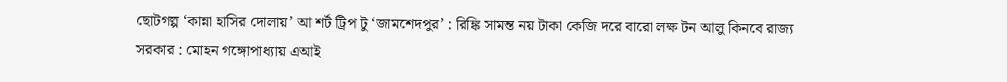ছোটগল্প ‘কান্না হাসির দোলায়’ আ শর্ট ট্রিপ টু ‘জামশেদপুর’ : রিঙ্কি সামন্ত নয় টাকা কেজি দরে বারো লক্ষ টন আলু কিনবে রাজ্য সরকার : মোহন গঙ্গোপাধ্যায় এআই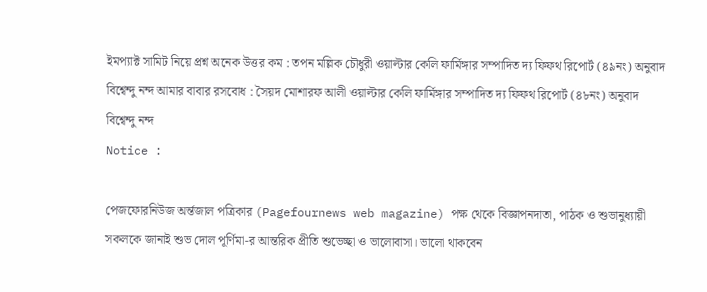ইমপ্যাক্ট সামিট নিয়ে প্রশ্ন অনেক উত্তর কম : তপন মল্লিক চৌধুরী ওয়াল্টার কেলি ফার্মিঙ্গার সম্পাদিত দ্য ফিফথ রিপোর্ট (৪৯নং) অনুবাদ বিশ্বেন্দু নন্দ আমার বাবার রসবোধ : সৈয়দ মোশারফ আলী ওয়াল্টার কেলি ফার্মিঙ্গার সম্পাদিত দ্য ফিফথ রিপোর্ট (৪৮নং) অনুবাদ বিশ্বেন্দু নন্দ
Notice :

পেজফোরনিউজ অর্ন্তজাল পত্রিকার (Pagefournews web magazine) পক্ষ থেকে বিজ্ঞাপনদাতা, পাঠক ও শুভানুধ্যায়ী সকলকে জানাই শুভ দোল পূর্ণিমা-র আন্তরিক প্রীতি শুভেচ্ছা ও ভালোবাসা। ভালো থাকবেন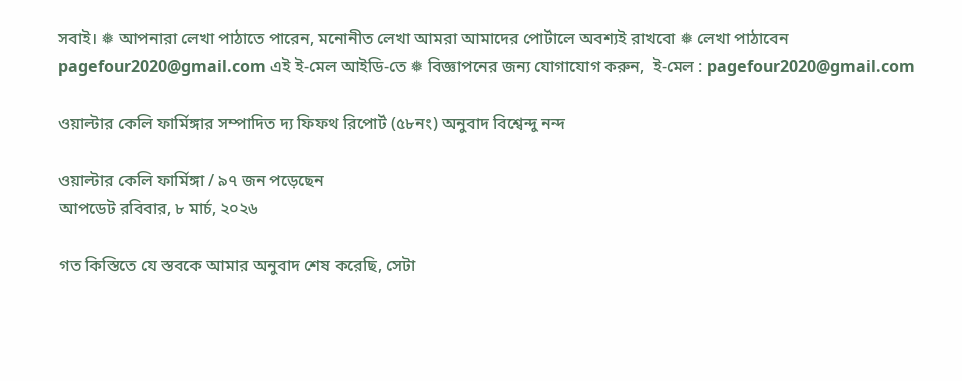সবাই। ❅ আপনারা লেখা পাঠাতে পারেন, মনোনীত লেখা আমরা আমাদের পোর্টালে অবশ্যই রাখবো ❅ লেখা পাঠাবেন pagefour2020@gmail.com এই ই-মেল আইডি-তে ❅ বিজ্ঞাপনের জন্য যোগাযোগ করুন,  ই-মেল : pagefour2020@gmail.com

ওয়াল্টার কেলি ফার্মিঙ্গার সম্পাদিত দ্য ফিফথ রিপোর্ট (৫৮নং) অনুবাদ বিশ্বেন্দু নন্দ

ওয়াল্টার কেলি ফার্মিঙ্গা / ৯৭ জন পড়েছেন
আপডেট রবিবার, ৮ মার্চ, ২০২৬

গত কিস্তিতে যে স্তবকে আমার অনুবাদ শেষ করেছি, সেটা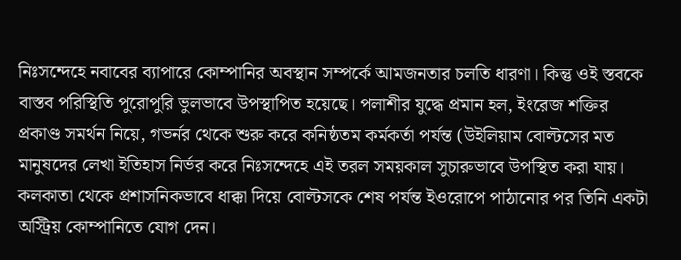নিঃসন্দেহে নবাবের ব্যাপারে কোম্পানির অবস্থান সম্পর্কে আমজনতার চলতি ধারণা। কিন্তু ওই স্তবকে বাস্তব পরিস্থিতি পুরোপুরি ভুলভাবে উপস্থাপিত হয়েছে। পলাশীর যুদ্ধে প্রমান হল, ইংরেজ শক্তির প্রকাণ্ড সমর্থন নিয়ে, গভর্নর থেকে শুরু করে কনিষ্ঠতম কর্মকর্তা পর্যন্ত (উইলিয়াম বোল্টসের মত মানুষদের লেখা ইতিহাস নির্ভর করে নিঃসন্দেহে এই তরল সময়কাল সুচারুভাবে উপস্থিত করা যায়। কলকাতা থেকে প্রশাসনিকভাবে ধাক্কা দিয়ে বোল্টসকে শেষ পর্যন্ত ইওরোপে পাঠানোর পর তিনি একটা অস্ট্রিয় কোম্পানিতে যোগ দেন।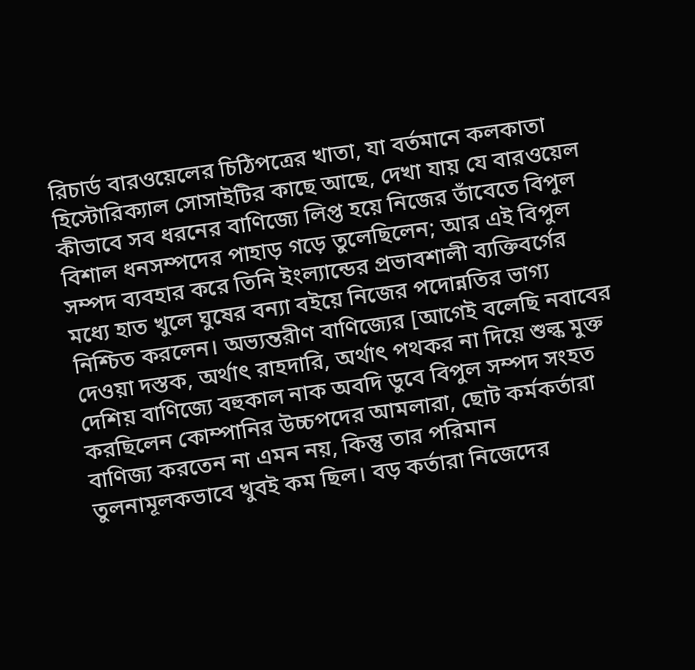রিচার্ড বারওয়েলের চিঠিপত্রের খাতা, যা বর্তমানে কলকাতা হিস্টোরিক্যাল সোসাইটির কাছে আছে, দেখা যায় যে বারওয়েল কীভাবে সব ধরনের বাণিজ্যে লিপ্ত হয়ে নিজের তাঁবেতে বিপুল বিশাল ধনসম্পদের পাহাড় গড়ে তুলেছিলেন; আর এই বিপুল সম্পদ ব্যবহার করে তিনি ইংল্যান্ডের প্রভাবশালী ব্যক্তিবর্গের মধ্যে হাত খুলে ঘুষের বন্যা বইয়ে নিজের পদোন্নতির ভাগ্য নিশ্চিত করলেন। অভ্যন্তরীণ বাণিজ্যের [আগেই বলেছি নবাবের দেওয়া দস্তক, অর্থাৎ রাহদারি, অর্থাৎ পথকর না দিয়ে শুল্ক মুক্ত দেশিয় বাণিজ্যে বহুকাল নাক অবদি ডুবে বিপুল সম্পদ সংহত করছিলেন কোম্পানির উচ্চপদের আমলারা, ছোট কর্মকর্তারা বাণিজ্য করতেন না এমন নয়, কিন্তু তার পরিমান তুলনামূলকভাবে খুবই কম ছিল। বড় কর্তারা নিজেদের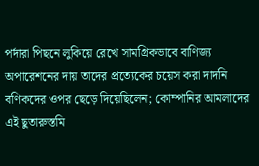পর্দারা পিছনে লুকিয়ে রেখে সামগ্রিকভাবে বাণিজ্য অপারেশনের দায় তাদের প্রত্যেকের চয়েস করা দাদনি বণিকদের ওপর ছেড়ে দিয়েছিলেন; কোম্পানির আমলাদের এই ছুতারুস্তমি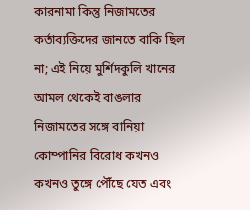কারনামা কিন্তু নিজামতের কর্তাব্যক্তিদের জানতে বাকি ছিল না; এই নিয়ে মুর্শিদকুলি খানের আমল থেকেই বাঙলার নিজামতের সঙ্গে বানিয়া কোম্পানির বিরোধ কখনও কখনও তুঙ্গে পৌঁছে যেত এবং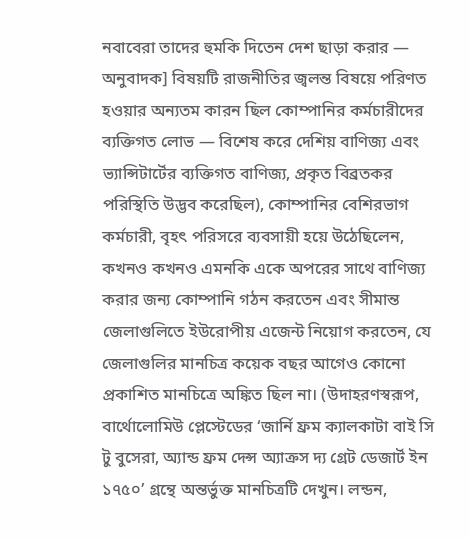নবাবেরা তাদের হুমকি দিতেন দেশ ছাড়া করার — অনুবাদক] বিষয়টি রাজনীতির জ্বলন্ত বিষয়ে পরিণত হওয়ার অন্যতম কারন ছিল কোম্পানির কর্মচারীদের ব্যক্তিগত লোভ — বিশেষ করে দেশিয় বাণিজ্য এবং ভ্যান্সিটার্টের ব্যক্তিগত বাণিজ্য, প্রকৃত বিব্রতকর পরিস্থিতি উদ্ভব করেছিল), কোম্পানির বেশিরভাগ কর্মচারী, বৃহৎ পরিসরে ব্যবসায়ী হয়ে উঠেছিলেন, কখনও কখনও এমনকি একে অপরের সাথে বাণিজ্য করার জন্য কোম্পানি গঠন করতেন এবং সীমান্ত জেলাগুলিতে ইউরোপীয় এজেন্ট নিয়োগ করতেন, যে জেলাগুলির মানচিত্র কয়েক বছর আগেও কোনো প্রকাশিত মানচিত্রে অঙ্কিত ছিল না। (উদাহরণস্বরূপ, বার্থোলোমিউ প্লেস্টেডের ‘জার্নি ফ্রম ক্যালকাটা বাই সি টু বুসেরা, অ্যান্ড ফ্রম দেন্স অ্যাক্রস দ্য গ্রেট ডেজার্ট ইন ১৭৫০’ গ্রন্থে অন্তর্ভুক্ত মানচিত্রটি দেখুন। লন্ডন,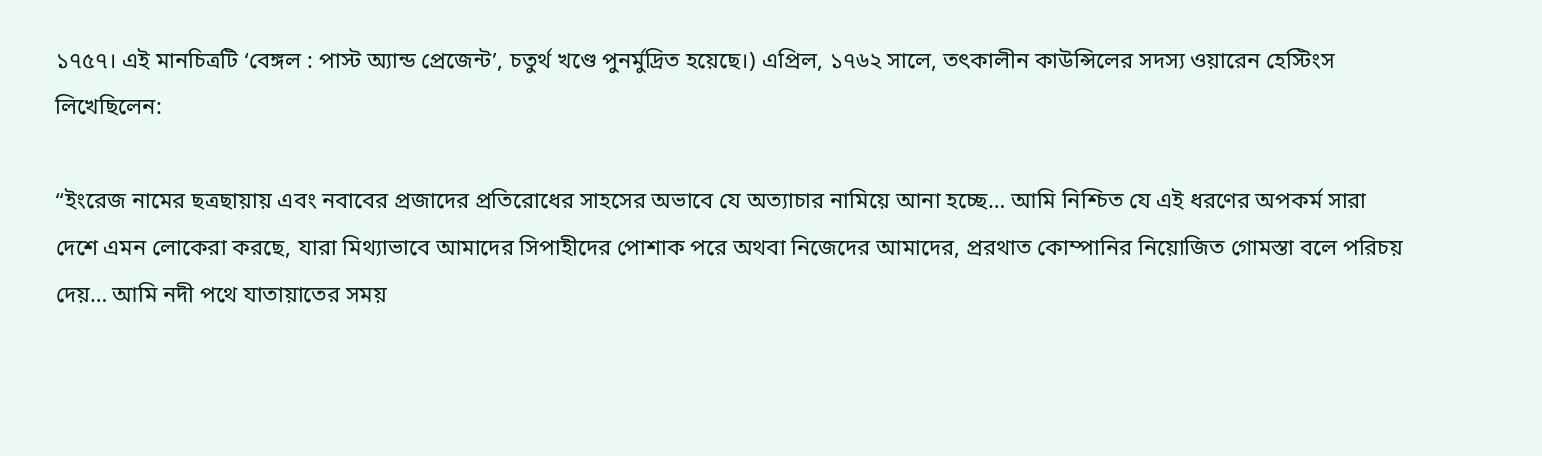১৭৫৭। এই মানচিত্রটি ‘বেঙ্গল : পাস্ট অ্যান্ড প্রেজেন্ট’, চতুর্থ খণ্ডে পুনর্মুদ্রিত হয়েছে।) এপ্রিল, ১৭৬২ সালে, তৎকালীন কাউন্সিলের সদস্য ওয়ারেন হেস্টিংস লিখেছিলেন:

“ইংরেজ নামের ছত্রছায়ায় এবং নবাবের প্রজাদের প্রতিরোধের সাহসের অভাবে যে অত্যাচার নামিয়ে আনা হচ্ছে… আমি নিশ্চিত যে এই ধরণের অপকর্ম সারা দেশে এমন লোকেরা করছে, যারা মিথ্যাভাবে আমাদের সিপাহীদের পোশাক পরে অথবা নিজেদের আমাদের, প্ররথাত কোম্পানির নিয়োজিত গোমস্তা বলে পরিচয় দেয়… আমি নদী পথে যাতায়াতের সময়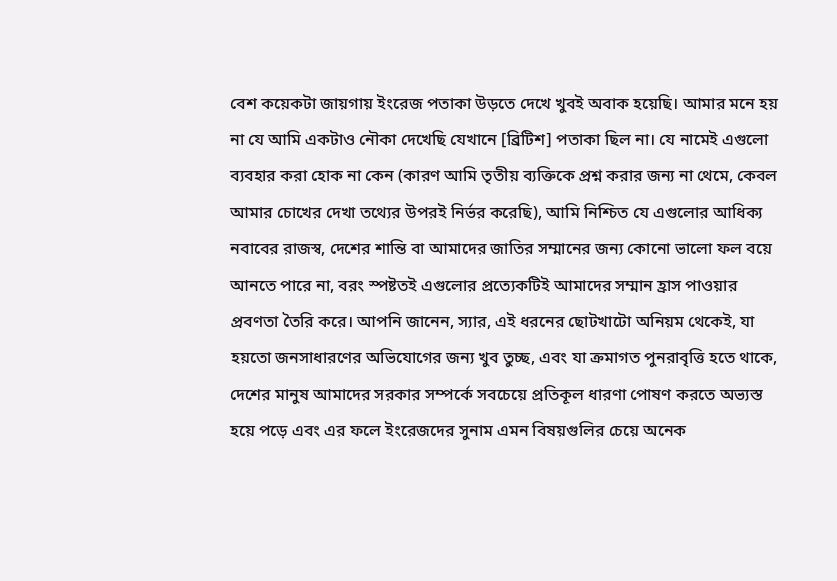বেশ কয়েকটা জায়গায় ইংরেজ পতাকা উড়তে দেখে খুবই অবাক হয়েছি। আমার মনে হয় না যে আমি একটাও নৌকা দেখেছি যেখানে [ব্রিটিশ] পতাকা ছিল না। যে নামেই এগুলো ব্যবহার করা হোক না কেন (কারণ আমি তৃতীয় ব্যক্তিকে প্রশ্ন করার জন্য না থেমে, কেবল আমার চোখের দেখা তথ্যের উপরই নির্ভর করেছি), আমি নিশ্চিত যে এগুলোর আধিক্য নবাবের রাজস্ব, দেশের শান্তি বা আমাদের জাতির সম্মানের জন্য কোনো ভালো ফল বয়ে আনতে পারে না, বরং স্পষ্টতই এগুলোর প্রত্যেকটিই আমাদের সম্মান হ্রাস পাওয়ার প্রবণতা তৈরি করে। আপনি জানেন, স্যার, এই ধরনের ছোটখাটো অনিয়ম থেকেই, যা হয়তো জনসাধারণের অভিযোগের জন্য খুব তুচ্ছ, এবং যা ক্রমাগত পুনরাবৃত্তি হতে থাকে, দেশের মানুষ আমাদের সরকার সম্পর্কে সবচেয়ে প্রতিকূল ধারণা পোষণ করতে অভ্যস্ত হয়ে পড়ে এবং এর ফলে ইংরেজদের সুনাম এমন বিষয়গুলির চেয়ে অনেক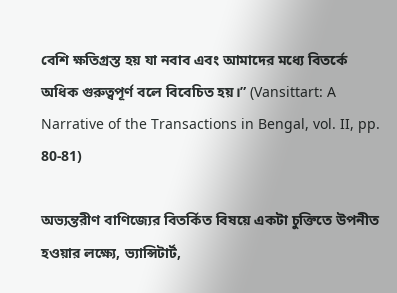বেশি ক্ষতিগ্রস্ত হয় যা নবাব এবং আমাদের মধ্যে বিতর্কে অধিক গুরুত্বপূর্ণ বলে বিবেচিত হয়।” (Vansittart: A Narrative of the Transactions in Bengal, vol. II, pp. 80-81)

অভ্যন্তরীণ বাণিজ্যের বিতর্কিত বিষয়ে একটা চুক্তিতে উপনীত হওয়ার লক্ষ্যে, ভ্যান্সিটার্ট,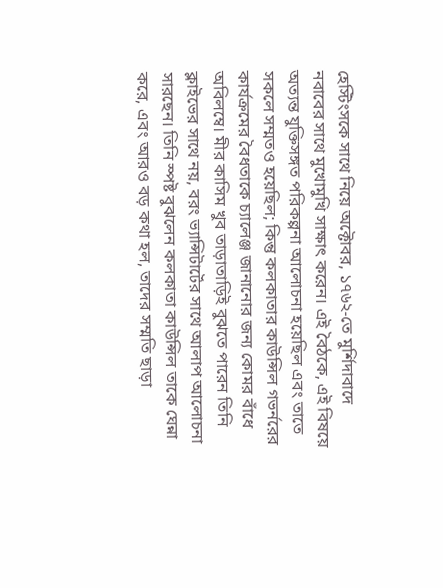হেস্টিংসকে সাথে নিয়ে অক্টোবর, ১৭৬২-তে মুর্শিদাবাদে নবাবের সাথে মুখোমুখি সাক্ষাৎ করেন। এই বৈঠকে, এই বিষয়ে অত্যন্ত যুক্তিসঙ্গত পরিকল্পনা আলোচনা হয়েছিল এবং তাতে সকলে সম্মতও হয়েছিল; কিন্তু কলকাতার কাউন্সিল গভর্নরের কার্যক্রমের বৈধতাকে চ্যালেঞ্জ জানানোর জন্য কোমর বাঁধে অবিলম্বে। মীর কাসিম খুব তাড়াতাড়িই বুঝতে পারেন তিনি ক্লাইভের সাথে নয়, বরং ভ্যান্সিটার্টের সাথে আলাপ আলোচনা সারছেন। তিনি স্পষ্ট বুঝলেন কলকাতা কাউন্সিল তাকে ঘেন্না করে, এবং আরও বড় কথা হল, তাদের সম্মতি ছাড়া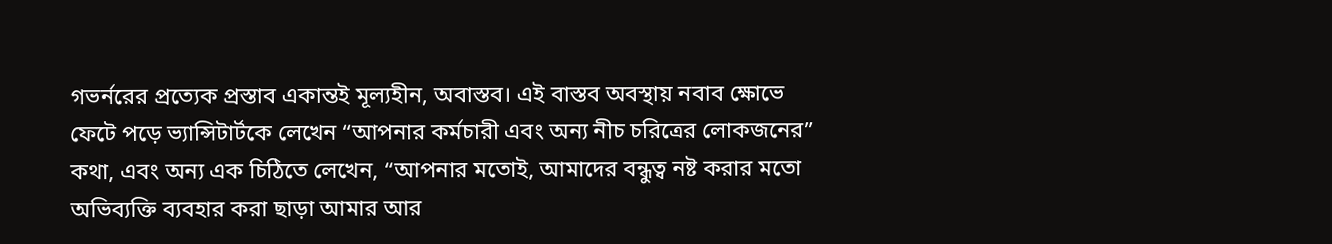গভর্নরের প্রত্যেক প্রস্তাব একান্তই মূল্যহীন, অবাস্তব। এই বাস্তব অবস্থায় নবাব ক্ষোভে ফেটে পড়ে ভ্যান্সিটার্টকে লেখেন “আপনার কর্মচারী এবং অন্য নীচ চরিত্রের লোকজনের” কথা, এবং অন্য এক চিঠিতে লেখেন, “আপনার মতোই, আমাদের বন্ধুত্ব নষ্ট করার মতো অভিব্যক্তি ব্যবহার করা ছাড়া আমার আর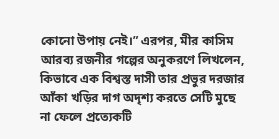কোনো উপায় নেই।” এরপর, মীর কাসিম আরব্য রজনীর গল্পের অনুকরণে লিখলেন, কিভাবে এক বিশ্বস্ত দাসী তার প্রভুর দরজার আঁকা খড়ির দাগ অদৃশ্য করতে সেটি মুছে না ফেলে প্রত্যেকটি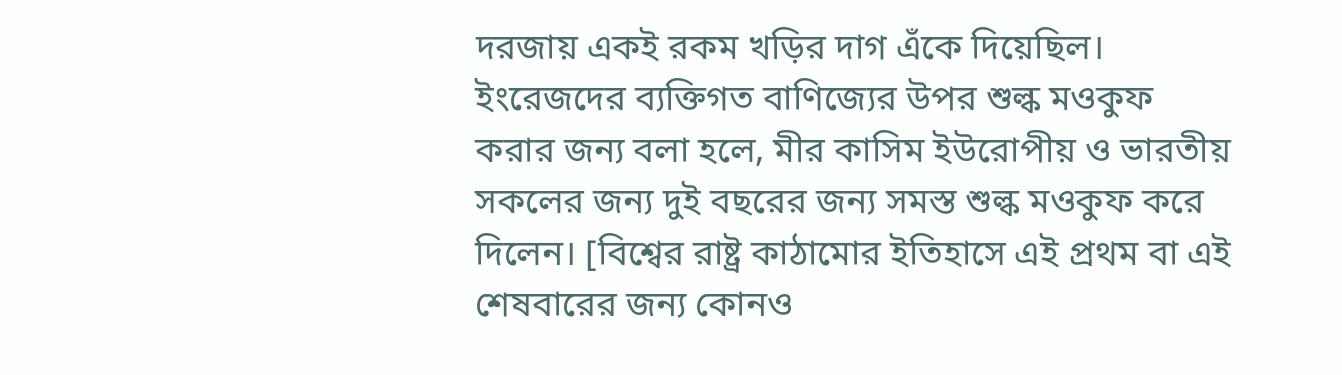দরজায় একই রকম খড়ির দাগ এঁকে দিয়েছিল। ইংরেজদের ব্যক্তিগত বাণিজ্যের উপর শুল্ক মওকুফ করার জন্য বলা হলে, মীর কাসিম ইউরোপীয় ও ভারতীয় সকলের জন্য দুই বছরের জন্য সমস্ত শুল্ক মওকুফ করে দিলেন। [বিশ্বের রাষ্ট্র কাঠামোর ইতিহাসে এই প্রথম বা এই শেষবারের জন্য কোনও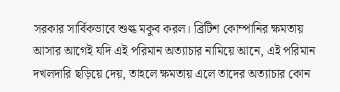সরকার সার্বিকভাবে শুল্ক মকুব করল। ব্রিটিশ কোম্পানির ক্ষমতায় আসার আগেই যদি এই পরিমান অত্যাচার নামিয়ে আনে, এই পরিমান দখলদারি ছড়িয়ে দেয়, তাহলে ক্ষমতায় এলে তাদের অত্যাচার কোন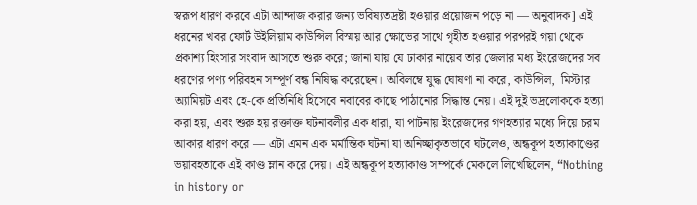স্বরূপ ধারণ করবে এটা আন্দাজ করার জন্য ভবিষ্যতদ্রষ্টা হওয়ার প্রয়োজন পড়ে না — অনুবাদক] এই ধরনের খবর ফোর্ট উইলিয়াম কাউন্সিল বিস্ময় আর ক্ষোভের সাথে গৃহীত হওয়ার পরপরই গয়া থেকে প্রকাশ্য হিংসার সংবাদ আসতে শুরু করে; জানা যায় যে ঢাকার নায়েব তার জেলার মধ্য ইংরেজদের সব ধরণের পণ্য পরিবহন সম্পূর্ণ বন্ধ নিষিদ্ধ করেছেন। অবিলম্বে যুদ্ধ ঘোষণা না করে, কাউন্সিল,  মিস্টার অ্যামিয়ট এবং হে-কে প্রতিনিধি হিসেবে নবাবের কাছে পাঠানোর সিদ্ধান্ত নেয়। এই দুই ভদ্রলোককে হত্যা করা হয়, এবং শুরু হয় রক্তাক্ত ঘটনাবলীর এক ধারা, যা পাটনায় ইংরেজদের গণহত্যার মধ্যে দিয়ে চরম আকার ধারণ করে — এটা এমন এক মর্মান্তিক ঘটনা যা অনিচ্ছাকৃতভাবে ঘটলেও, অন্ধকূপ হত্যাকাণ্ডের ভয়াবহতাকে এই কাণ্ড ম্লান করে দেয়। এই অন্ধকূপ হত্যাকাণ্ড সম্পর্কে মেকলে লিখেছিলেন, “Nothing in history or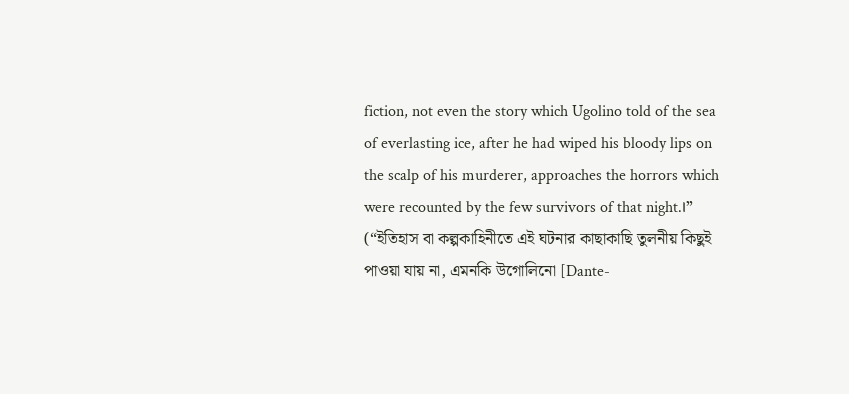fiction, not even the story which Ugolino told of the sea of everlasting ice, after he had wiped his bloody lips on the scalp of his murderer, approaches the horrors which were recounted by the few survivors of that night.।” (“ইতিহাস বা কল্পকাহিনীতে এই ঘটনার কাছাকাছি তুলনীয় কিছুই পাওয়া যায় না, এমনকি উগোলিনো [Dante-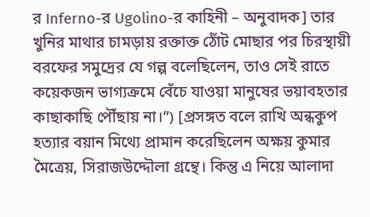র Inferno-র Ugolino-র কাহিনী – অনুবাদক] তার খুনির মাথার চামড়ায় রক্তাক্ত ঠোঁট মোছার পর চিরস্থায়ী বরফের সমুদ্রের যে গল্প বলেছিলেন, তাও সেই রাতে কয়েকজন ভাগ্যক্রমে বেঁচে যাওয়া মানুষের ভয়াবহতার কাছাকাছি পৌঁছায় না।”) [প্রসঙ্গত বলে রাখি অন্ধকুপ হত্যার বয়ান মিথ্যে প্রামান করেছিলেন অক্ষয় কুমার মৈত্রেয়, সিরাজউদ্দৌলা গ্রন্থে। কিন্তু এ নিয়ে আলাদা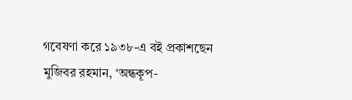গবেষণা করে ১৯৩৮-এ বই প্রকাশছেন মুজিবর রহমান, ‘অন্ধকূপ-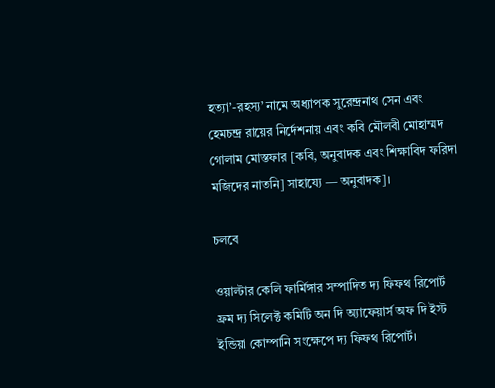হত্যা’-রহস্য’ নামে অধ্যাপক সুরেন্দ্রনাথ সেন এবং হেমচন্দ্র রায়ের নির্দেশনায় এবং কবি মৌলবী মোহাম্মদ গোলাম মোস্তফার [কবি, অনুবাদক এবং শিক্ষাবিদ ফরিদা মজিদের নাতনি] সাহায্যে — অনুবাদক]।

চলবে

ওয়াল্টার কেলি ফার্মিঙ্গার সম্পাদিত দ্য ফিফথ রিপোর্ট ফ্রম দ্য সিলেক্ট কমিটি অন দি অ্যাফেয়ার্স অফ দি ইস্ট ইন্ডিয়া কোম্পানি সংক্ষেপে দ্য ফিফথ রিপোর্ট।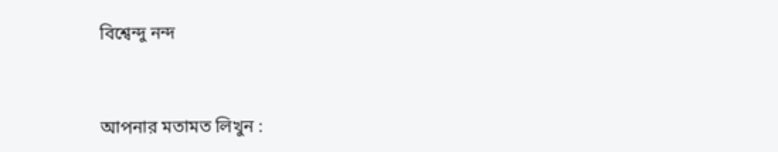বিশ্বেন্দু নন্দ


আপনার মতামত লিখুন :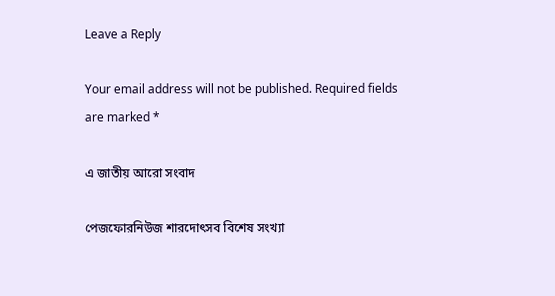Leave a Reply

Your email address will not be published. Required fields are marked *

এ জাতীয় আরো সংবাদ

পেজফোরনিউজ শারদোৎসব বিশেষ সংখ্যা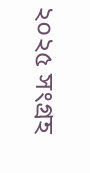২০২৫ সংগ্রহ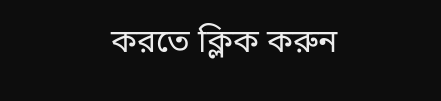করতে ক্লিক করুন